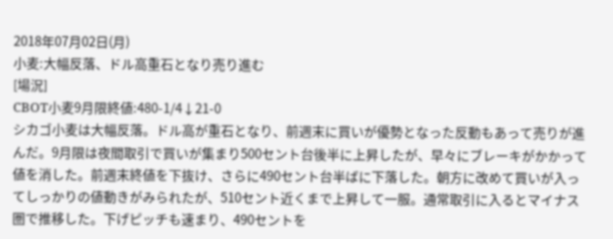2018年07月02日(月)
小麦:大幅反落、ドル高重石となり売り進む
[場況]
CBOT小麦9月限終値:480-1/4↓21-0
シカゴ小麦は大幅反落。ドル高が重石となり、前週末に買いが優勢となった反動もあって売りが進んだ。9月限は夜間取引で買いが集まり500セント台後半に上昇したが、早々にブレーキがかかって値を消した。前週末終値を下抜け、さらに490セント台半ばに下落した。朝方に改めて買いが入ってしっかりの値動きがみられたが、510セント近くまで上昇して一服。通常取引に入るとマイナス圏で推移した。下げピッチも速まり、490セントを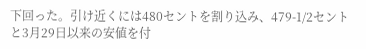下回った。引け近くには480セントを割り込み、479-1/2セントと3月29日以来の安値を付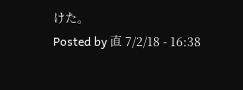けた。
Posted by 直 7/2/18 - 16:38